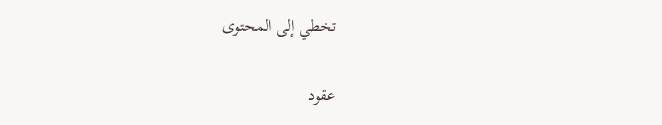تخطي إلى المحتوى

عقود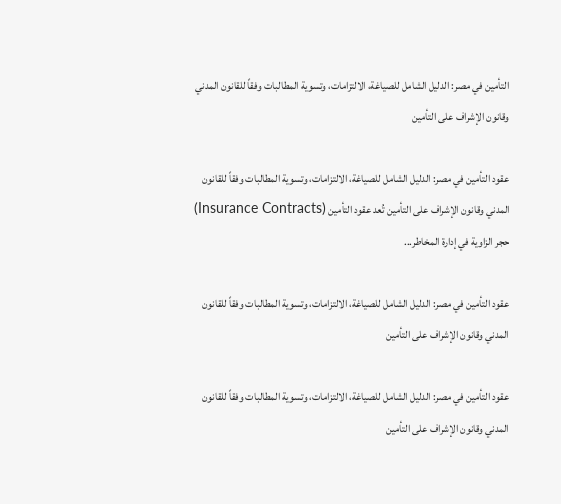التأمين في مصر: الدليل الشامل للصياغة، الالتزامات، وتسوية المطالبات وفقاً للقانون المدني وقانون الإشراف على التأمين

عقود التأمين في مصر: الدليل الشامل للصياغة، الالتزامات، وتسوية المطالبات وفقاً للقانون المدني وقانون الإشراف على التأمين تُعد عقود التأمين (Insurance Contracts) حجر الزاوية في إدارة المخاطر...

عقود التأمين في مصر: الدليل الشامل للصياغة، الالتزامات، وتسوية المطالبات وفقاً للقانون المدني وقانون الإشراف على التأمين

عقود التأمين في مصر: الدليل الشامل للصياغة، الالتزامات، وتسوية المطالبات وفقاً للقانون المدني وقانون الإشراف على التأمين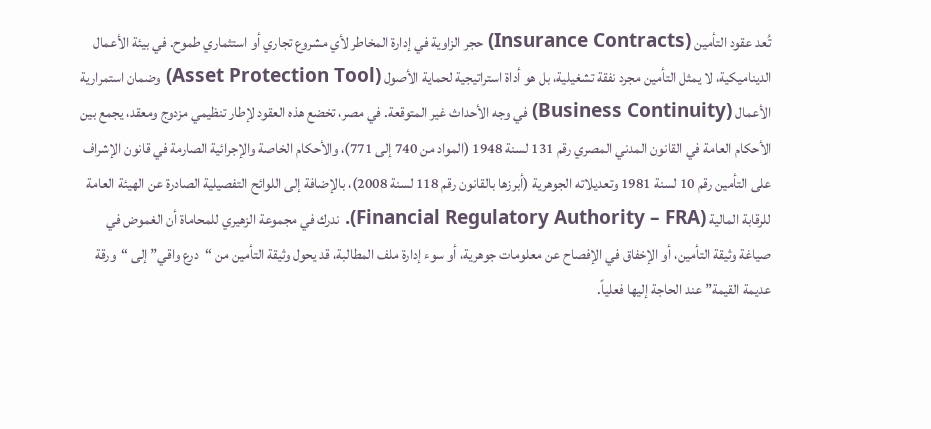تُعد عقود التأمين (Insurance Contracts) حجر الزاوية في إدارة المخاطر لأي مشروع تجاري أو استثماري طموح. في بيئة الأعمال الديناميكية، لا يمثل التأمين مجرد نفقة تشغيلية، بل هو أداة استراتيجية لحماية الأصول (Asset Protection Tool) وضمان استمرارية الأعمال (Business Continuity) في وجه الأحداث غير المتوقعة. في مصر، تخضع هذه العقود لإطار تنظيمي مزدوج ومعقد، يجمع بين الأحكام العامة في القانون المدني المصري رقم 131 لسنة 1948 (المواد من 740 إلى 771)، والأحكام الخاصة والإجرائية الصارمة في قانون الإشراف على التأمين رقم 10 لسنة 1981 وتعديلاته الجوهرية (أبرزها بالقانون رقم 118 لسنة 2008)، بالإضافة إلى اللوائح التفصيلية الصادرة عن الهيئة العامة للرقابة المالية (Financial Regulatory Authority – FRA). ندرك في مجموعة الزهيري للمحاماة أن الغموض في صياغة وثيقة التأمين، أو الإخفاق في الإفصاح عن معلومات جوهرية، أو سوء إدارة ملف المطالبة، قد يحول وثيقة التأمين من “درع واقي” إلى “ورقة عديمة القيمة” عند الحاجة إليها فعلياً.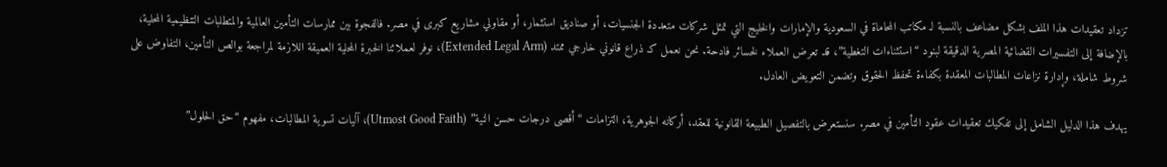تزداد تعقيدات هذا الملف بشكل مضاعف بالنسبة لـ مكاتب المحاماة في السعودية والإمارات والخليج التي تمثل شركات متعددة الجنسيات، أو صناديق استثمار، أو مقاولي مشاريع كبرى في مصر. فالفجوة بين ممارسات التأمين العالمية والمتطلبات التنظيمية المحلية، بالإضافة إلى التفسيرات القضائية المصرية الدقيقة لبنود “استثناءات التغطية”، قد تعرض العملاء لخسائر فادحة. نحن نعمل كـ ذراع قانوني خارجي ممتد (Extended Legal Arm)، نوفر لعملائنا الخبرة المحلية العميقة اللازمة لمراجعة بوالص التأمين، التفاوض على شروط شاملة، وإدارة نزاعات المطالبات المعقدة بكفاءة تحفظ الحقوق وتضمن التعويض العادل.

يهدف هذا الدليل الشامل إلى تفكيك تعقيدات عقود التأمين في مصر. سنستعرض بالتفصيل الطبيعة القانونية للعقد، أركانه الجوهرية، التزامات “أقصى درجات حسن النية” (Utmost Good Faith)، آليات تسوية المطالبات، مفهوم “حق الحلول”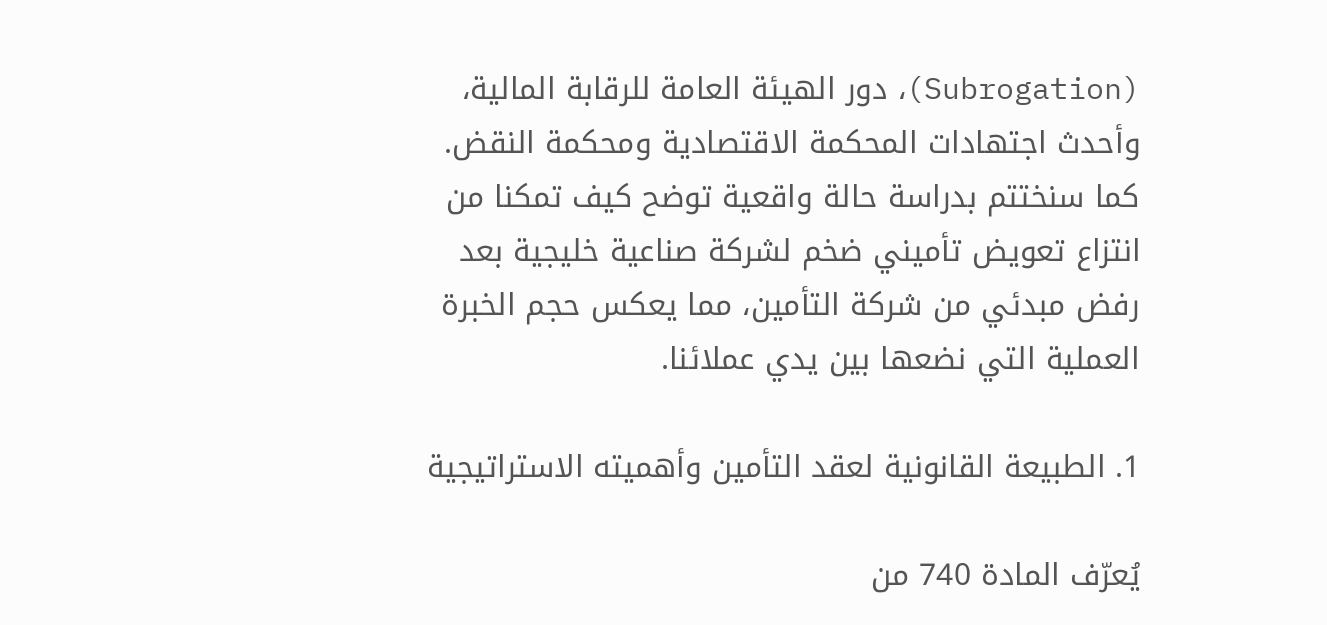(Subrogation)، دور الهيئة العامة للرقابة المالية، وأحدث اجتهادات المحكمة الاقتصادية ومحكمة النقض. كما سنختتم بدراسة حالة واقعية توضح كيف تمكنا من انتزاع تعويض تأميني ضخم لشركة صناعية خليجية بعد رفض مبدئي من شركة التأمين، مما يعكس حجم الخبرة العملية التي نضعها بين يدي عملائنا.

1. الطبيعة القانونية لعقد التأمين وأهميته الاستراتيجية

يُعرّف المادة 740 من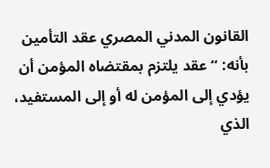القانون المدني المصري عقد التأمين بأنه: “عقد يلتزم بمقتضاه المؤمن أن يؤدي إلى المؤمن له أو إلى المستفيد، الذي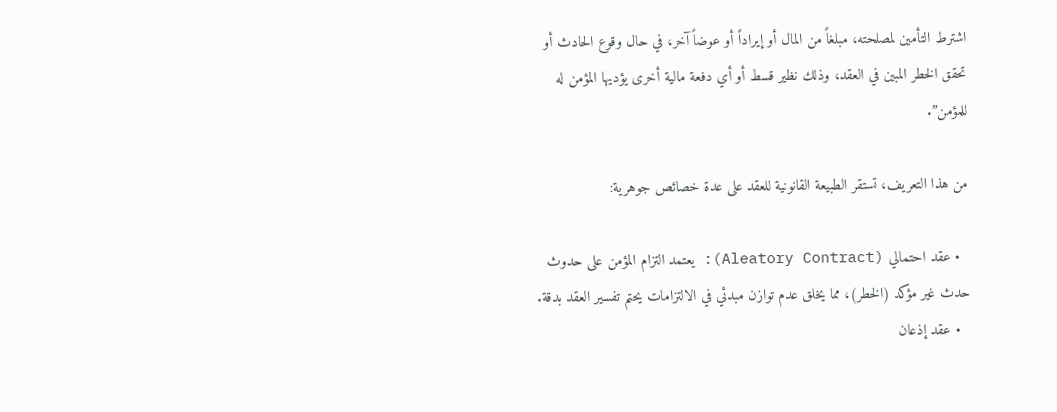اشترط التأمين لمصلحته، مبلغاً من المال أو إيراداً أو عوضاً آخر، في حال وقوع الحادث أو تحقق الخطر المبين في العقد، وذلك نظير قسط أو أي دفعة مالية أخرى يؤديها المؤمن له للمؤمن”.

من هذا التعريف، تستقر الطبيعة القانونية للعقد على عدة خصائص جوهرية:

  • عقد احتمالي (Aleatory Contract): يعتمد التزام المؤمن على حدوث حدث غير مؤكد (الخطر)، مما يخلق عدم توازن مبدئي في الالتزامات يحتم تفسير العقد بدقة.
  • عقد إذعان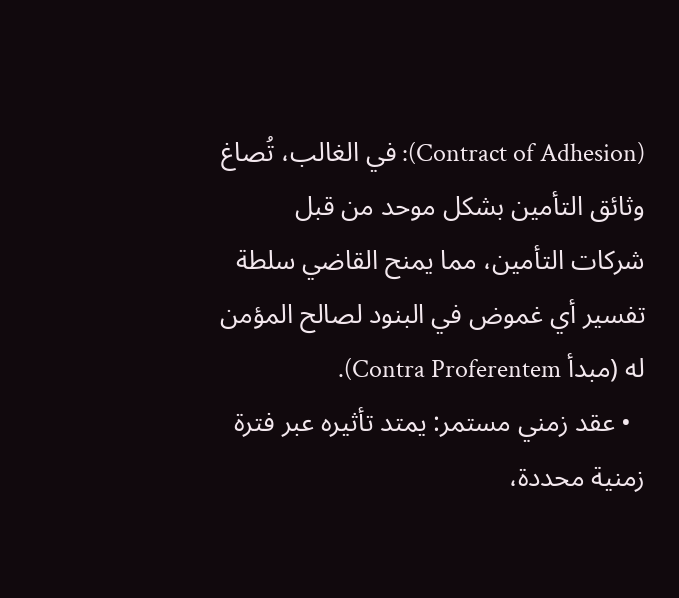(Contract of Adhesion): في الغالب، تُصاغ وثائق التأمين بشكل موحد من قبل شركات التأمين، مما يمنح القاضي سلطة تفسير أي غموض في البنود لصالح المؤمن له (مبدأ Contra Proferentem).
  • عقد زمني مستمر: يمتد تأثيره عبر فترة زمنية محددة،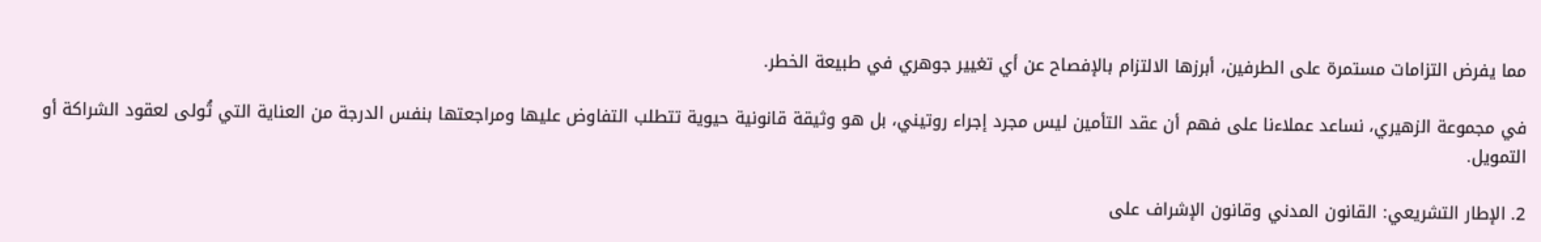مما يفرض التزامات مستمرة على الطرفين، أبرزها الالتزام بالإفصاح عن أي تغيير جوهري في طبيعة الخطر.

في مجموعة الزهيري، نساعد عملاءنا على فهم أن عقد التأمين ليس مجرد إجراء روتيني، بل هو وثيقة قانونية حيوية تتطلب التفاوض عليها ومراجعتها بنفس الدرجة من العناية التي تُولى لعقود الشراكة أو التمويل.

2. الإطار التشريعي: القانون المدني وقانون الإشراف على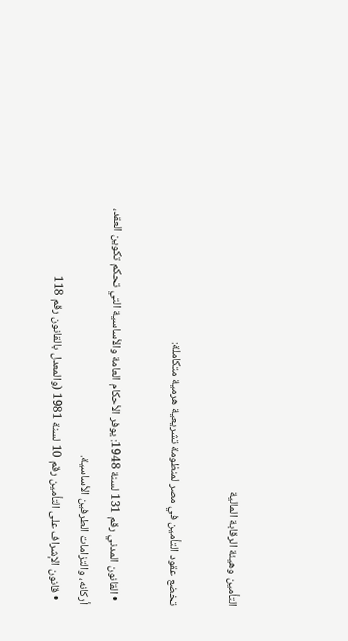التأمين وهيئة الرقابة المالية

تخضع عقود التأمين في مصر لمنظومة تشريعية هرمية متكاملة:

  • القانون المدني رقم 131 لسنة 1948: يوفر الأحكام العامة والأساسية التي تحكم تكوين العقد، أركانه، والتزامات الطرفين الأساسية.
  • قانون الإشراف على التأمين رقم 10 لسنة 1981 (والمعدل بالقانون رقم 118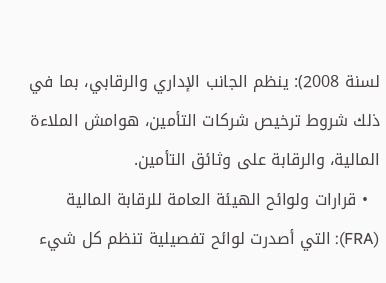لسنة 2008): ينظم الجانب الإداري والرقابي، بما في ذلك شروط ترخيص شركات التأمين، هوامش الملاءة المالية، والرقابة على وثائق التأمين.
  • قرارات ولوائح الهيئة العامة للرقابة المالية (FRA): التي أصدرت لوائح تفصيلية تنظم كل شيء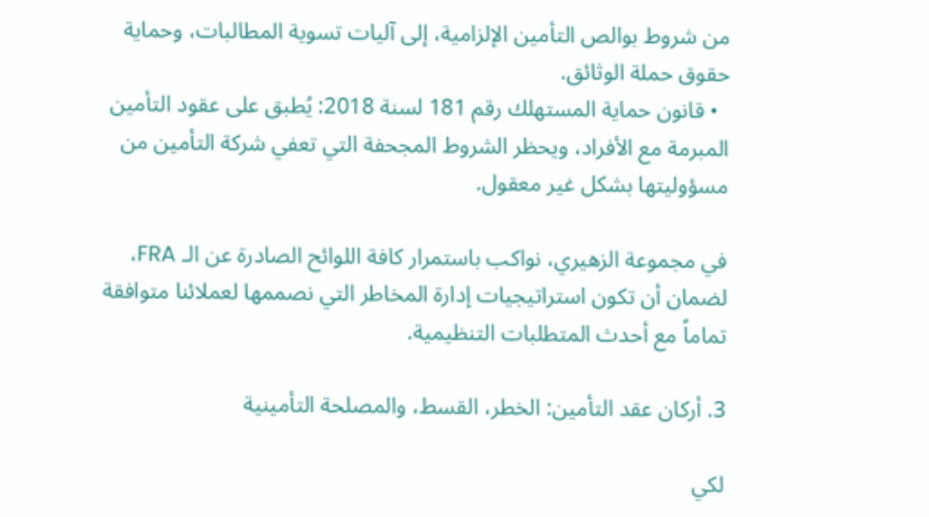من شروط بوالص التأمين الإلزامية، إلى آليات تسوية المطالبات، وحماية حقوق حملة الوثائق.
  • قانون حماية المستهلك رقم 181 لسنة 2018: يُطبق على عقود التأمين المبرمة مع الأفراد، ويحظر الشروط المجحفة التي تعفي شركة التأمين من مسؤوليتها بشكل غير معقول.

في مجموعة الزهيري، نواكب باستمرار كافة اللوائح الصادرة عن الـ FRA، لضمان أن تكون استراتيجيات إدارة المخاطر التي نصممها لعملائنا متوافقة تماماً مع أحدث المتطلبات التنظيمية.

3. أركان عقد التأمين: الخطر، القسط، والمصلحة التأمينية

لكي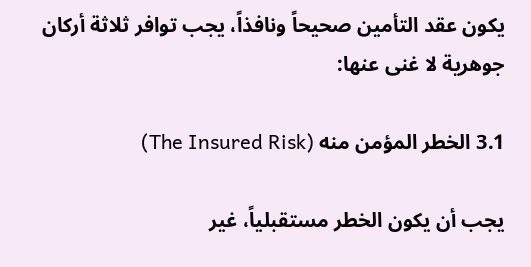يكون عقد التأمين صحيحاً ونافذاً، يجب توافر ثلاثة أركان جوهرية لا غنى عنها:

3.1 الخطر المؤمن منه (The Insured Risk)

يجب أن يكون الخطر مستقبلياً، غير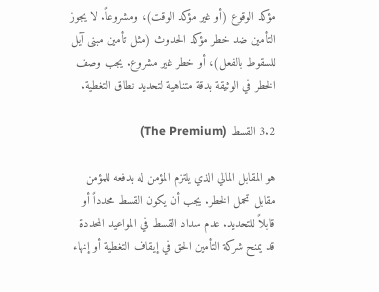مؤكد الوقوع (أو غير مؤكد الوقت)، ومشروعاً. لا يجوز التأمين ضد خطر مؤكد الحدوث (مثل تأمين مبنى آيل للسقوط بالفعل)، أو خطر غير مشروع. يجب وصف الخطر في الوثيقة بدقة متناهية لتحديد نطاق التغطية.

3.2 القسط (The Premium)

هو المقابل المالي الذي يلتزم المؤمن له بدفعه للمؤمن مقابل تحمل الخطر. يجب أن يكون القسط محدداً أو قابلاً للتحديد. عدم سداد القسط في المواعيد المحددة قد يمنح شركة التأمين الحق في إيقاف التغطية أو إنهاء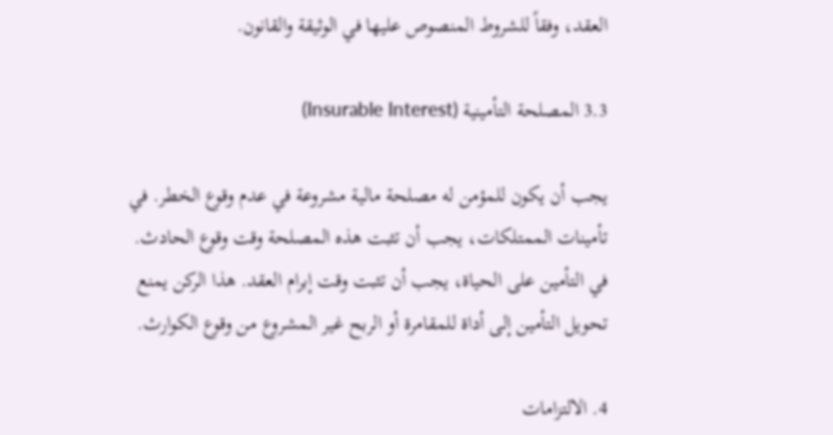العقد، وفقاً للشروط المنصوص عليها في الوثيقة والقانون.

3.3 المصلحة التأمينية (Insurable Interest)

يجب أن يكون للمؤمن له مصلحة مالية مشروعة في عدم وقوع الخطر. في تأمينات الممتلكات، يجب أن تثبت هذه المصلحة وقت وقوع الحادث. في التأمين على الحياة، يجب أن تثبت وقت إبرام العقد. هذا الركن يمنع تحويل التأمين إلى أداة للمقامرة أو الربح غير المشروع من وقوع الكوارث.

4. الالتزامات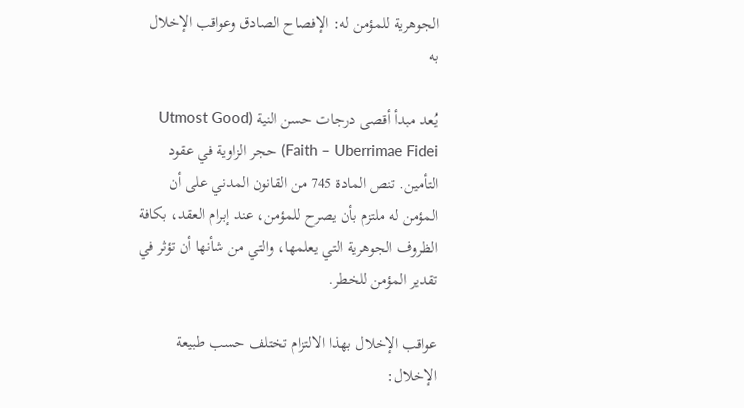الجوهرية للمؤمن له: الإفصاح الصادق وعواقب الإخلال به

يُعد مبدأ أقصى درجات حسن النية (Utmost Good Faith – Uberrimae Fidei) حجر الزاوية في عقود التأمين. تنص المادة 745 من القانون المدني على أن المؤمن له ملتزم بأن يصرح للمؤمن، عند إبرام العقد، بكافة الظروف الجوهرية التي يعلمها، والتي من شأنها أن تؤثر في تقدير المؤمن للخطر.

عواقب الإخلال بهذا الالتزام تختلف حسب طبيعة الإخلال: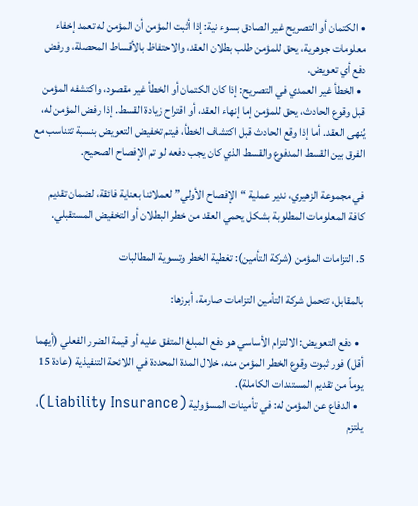• الكتمان أو التصريح غير الصادق بسوء نية: إذا أثبت المؤمن أن المؤمن له تعمد إخفاء معلومات جوهرية، يحق للمؤمن طلب بطلان العقد، والاحتفاظ بالأقساط المحصلة، ورفض دفع أي تعويض.
  • الخطأ غير العمدي في التصريح: إذا كان الكتمان أو الخطأ غير مقصود، واكتشفه المؤمن قبل وقوع الحادث، يحق للمؤمن إما إنهاء العقد، أو اقتراح زيادة القسط. إذا رفض المؤمن له، يُنهى العقد. أما إذا وقع الحادث قبل اكتشاف الخطأ، فيتم تخفيض التعويض بنسبة تتناسب مع الفرق بين القسط المدفوع والقسط الذي كان يجب دفعه لو تم الإفصاح الصحيح.

في مجموعة الزهيري، ندير عملية “الإفصاح الأولي” لعملائنا بعناية فائقة، لضمان تقديم كافة المعلومات المطلوبة بشكل يحمي العقد من خطر البطلان أو التخفيض المستقبلي.

5. التزامات المؤمن (شركة التأمين): تغطية الخطر وتسوية المطالبات

بالمقابل، تتحمل شركة التأمين التزامات صارمة، أبرزها:

  • دفع التعويض: الالتزام الأساسي هو دفع المبلغ المتفق عليه أو قيمة الضرر الفعلي (أيهما أقل) فور ثبوت وقوع الخطر المؤمن منه، خلال المدة المحددة في اللائحة التنفيذية (عادة 15 يوماً من تقديم المستندات الكاملة).
  • الدفاع عن المؤمن له: في تأمينات المسؤولية (Liability Insurance)، يلتزم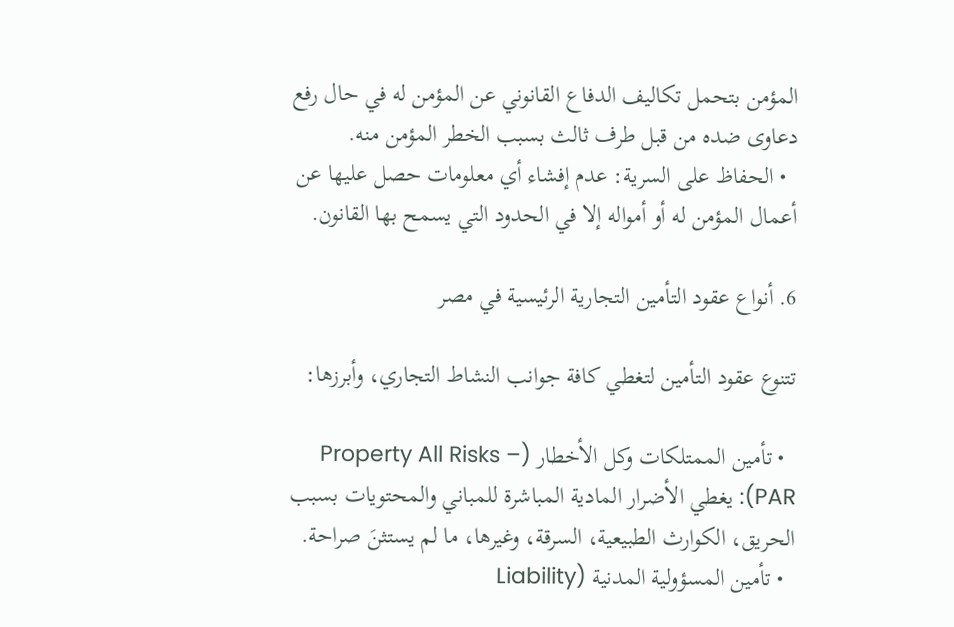المؤمن بتحمل تكاليف الدفاع القانوني عن المؤمن له في حال رفع دعاوى ضده من قبل طرف ثالث بسبب الخطر المؤمن منه.
  • الحفاظ على السرية: عدم إفشاء أي معلومات حصل عليها عن أعمال المؤمن له أو أمواله إلا في الحدود التي يسمح بها القانون.

6. أنواع عقود التأمين التجارية الرئيسية في مصر

تتنوع عقود التأمين لتغطي كافة جوانب النشاط التجاري، وأبرزها:

  • تأمين الممتلكات وكل الأخطار (Property All Risks – PAR): يغطي الأضرار المادية المباشرة للمباني والمحتويات بسبب الحريق، الكوارث الطبيعية، السرقة، وغيرها، ما لم يستثنَ صراحة.
  • تأمين المسؤولية المدنية (Liability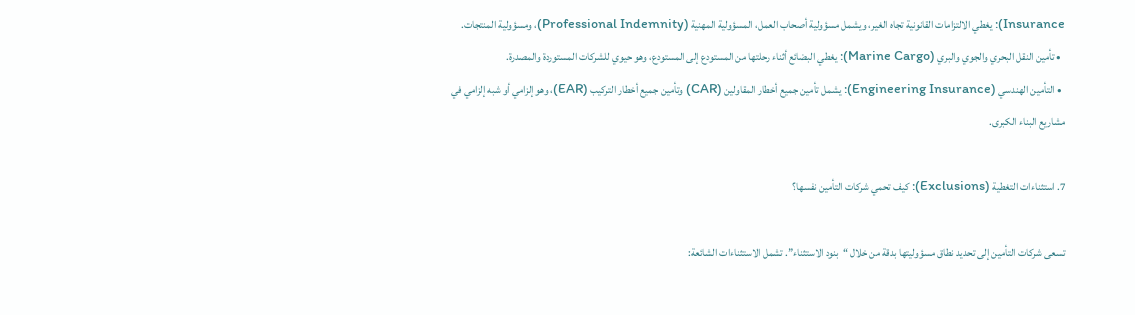Insurance): يغطي الالتزامات القانونية تجاه الغير، ويشمل مسؤولية أصحاب العمل، المسؤولية المهنية (Professional Indemnity)، ومسؤولية المنتجات.
  • تأمين النقل البحري والجوي والبري (Marine Cargo): يغطي البضائع أثناء رحلتها من المستودع إلى المستودع، وهو حيوي للشركات المستوردة والمصدرة.
  • التأمين الهندسي (Engineering Insurance): يشمل تأمين جميع أخطار المقاولين (CAR) وتأمين جميع أخطار التركيب (EAR)، وهو إلزامي أو شبه إلزامي في مشاريع البناء الكبرى.

7. استثناءات التغطية (Exclusions): كيف تحمي شركات التأمين نفسها؟

تسعى شركات التأمين إلى تحديد نطاق مسؤوليتها بدقة من خلال “بنود الاستثناء”. تشمل الاستثناءات الشائعة: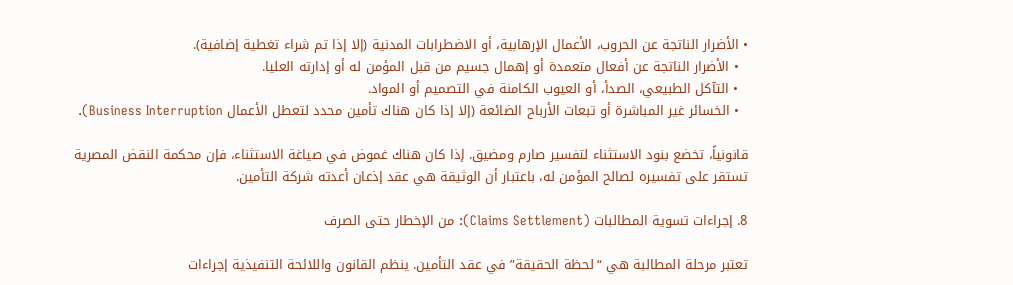• الأضرار الناتجة عن الحروب، الأعمال الإرهابية، أو الاضطرابات المدنية (إلا إذا تم شراء تغطية إضافية).
  • الأضرار الناتجة عن أفعال متعمدة أو إهمال جسيم من قبل المؤمن له أو إدارته العليا.
  • التآكل الطبيعي، الصدأ، أو العيوب الكامنة في التصميم أو المواد.
  • الخسائر غير المباشرة أو تبعات الأرباح الضائعة (إلا إذا كان هناك تأمين محدد لتعطل الأعمال Business Interruption).

قانونياً، تخضع بنود الاستثناء لتفسير صارم ومضيق. إذا كان هناك غموض في صياغة الاستثناء، فإن محكمة النقض المصرية تستقر على تفسيره لصالح المؤمن له، باعتبار أن الوثيقة هي عقد إذعان أعدته شركة التأمين.

8. إجراءات تسوية المطالبات (Claims Settlement): من الإخطار حتى الصرف

تعتبر مرحلة المطالبة هي “لحظة الحقيقة” في عقد التأمين. ينظم القانون واللائحة التنفيذية إجراءات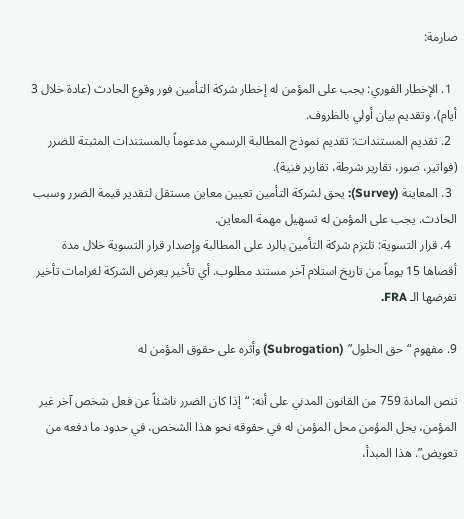صارمة:

  1. الإخطار الفوري: يجب على المؤمن له إخطار شركة التأمين فور وقوع الحادث (عادة خلال 3 أيام)، وتقديم بيان أولي بالظروف.
  2. تقديم المستندات: تقديم نموذج المطالبة الرسمي مدعوماً بالمستندات المثبتة للضرر (فواتير، صور، تقارير شرطة، تقارير فنية).
  3. المعاينة (Survey): يحق لشركة التأمين تعيين معاين مستقل لتقدير قيمة الضرر وسبب الحادث. يجب على المؤمن له تسهيل مهمة المعاين.
  4. قرار التسوية: تلتزم شركة التأمين بالرد على المطالبة وإصدار قرار التسوية خلال مدة أقصاها 15 يوماً من تاريخ استلام آخر مستند مطلوب. أي تأخير يعرض الشركة لغرامات تأخير تفرضها الـ FRA.

9. مفهوم “حق الحلول” (Subrogation) وأثره على حقوق المؤمن له

تنص المادة 759 من القانون المدني على أنه: “إذا كان الضرر ناشئاً عن فعل شخص آخر غير المؤمن، يحل المؤمن محل المؤمن له في حقوقه نحو هذا الشخص، في حدود ما دفعه من تعويض”. هذا المبدأ،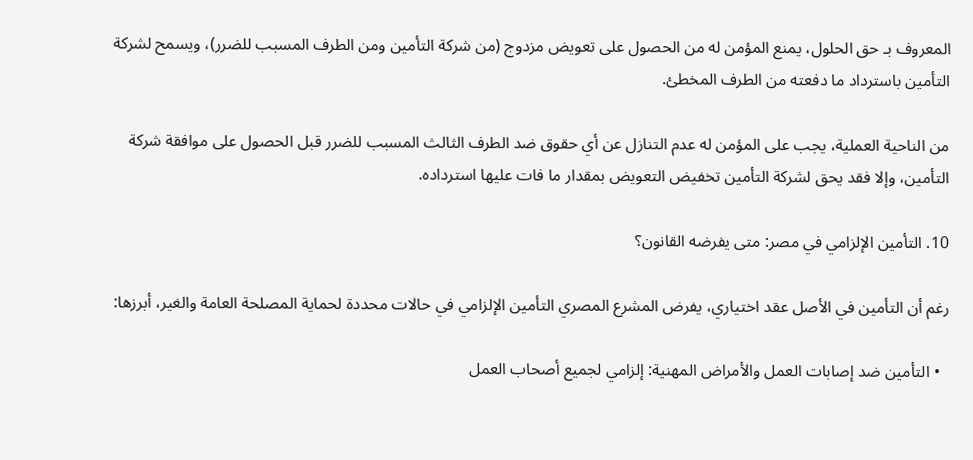المعروف بـ حق الحلول، يمنع المؤمن له من الحصول على تعويض مزدوج (من شركة التأمين ومن الطرف المسبب للضرر)، ويسمح لشركة التأمين باسترداد ما دفعته من الطرف المخطئ.

من الناحية العملية، يجب على المؤمن له عدم التنازل عن أي حقوق ضد الطرف الثالث المسبب للضرر قبل الحصول على موافقة شركة التأمين، وإلا فقد يحق لشركة التأمين تخفيض التعويض بمقدار ما فات عليها استرداده.

10. التأمين الإلزامي في مصر: متى يفرضه القانون؟

رغم أن التأمين في الأصل عقد اختياري، يفرض المشرع المصري التأمين الإلزامي في حالات محددة لحماية المصلحة العامة والغير، أبرزها:

  • التأمين ضد إصابات العمل والأمراض المهنية: إلزامي لجميع أصحاب العمل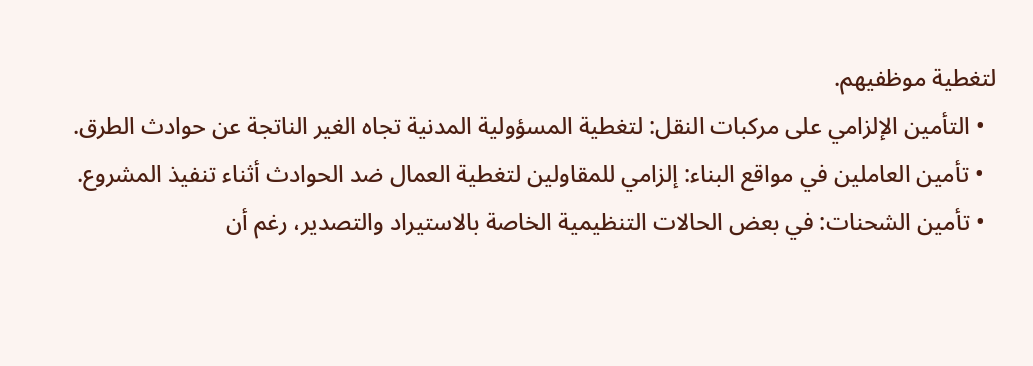لتغطية موظفيهم.
  • التأمين الإلزامي على مركبات النقل: لتغطية المسؤولية المدنية تجاه الغير الناتجة عن حوادث الطرق.
  • تأمين العاملين في مواقع البناء: إلزامي للمقاولين لتغطية العمال ضد الحوادث أثناء تنفيذ المشروع.
  • تأمين الشحنات: في بعض الحالات التنظيمية الخاصة بالاستيراد والتصدير، رغم أن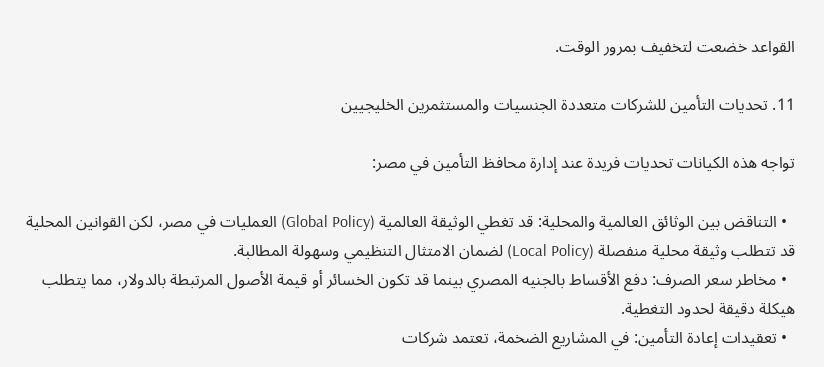القواعد خضعت لتخفيف بمرور الوقت.

11. تحديات التأمين للشركات متعددة الجنسيات والمستثمرين الخليجيين

تواجه هذه الكيانات تحديات فريدة عند إدارة محافظ التأمين في مصر:

  • التناقض بين الوثائق العالمية والمحلية: قد تغطي الوثيقة العالمية (Global Policy) العمليات في مصر، لكن القوانين المحلية قد تتطلب وثيقة محلية منفصلة (Local Policy) لضمان الامتثال التنظيمي وسهولة المطالبة.
  • مخاطر سعر الصرف: دفع الأقساط بالجنيه المصري بينما قد تكون الخسائر أو قيمة الأصول المرتبطة بالدولار، مما يتطلب هيكلة دقيقة لحدود التغطية.
  • تعقيدات إعادة التأمين: في المشاريع الضخمة، تعتمد شركات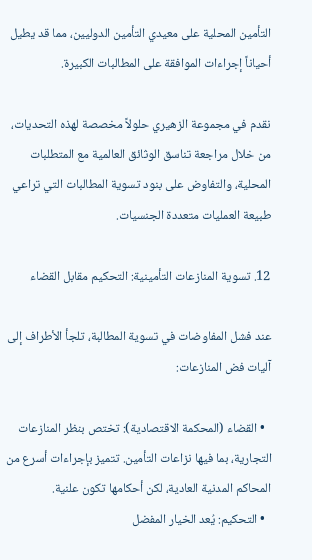التأمين المحلية على معيدي التأمين الدوليين، مما قد يطيل أحياناً إجراءات الموافقة على المطالبات الكبيرة.

نقدم في مجموعة الزهيري حلولاً مخصصة لهذه التحديات، من خلال مراجعة تناسق الوثائق العالمية مع المتطلبات المحلية، والتفاوض على بنود تسوية المطالبات التي تراعي طبيعة العمليات متعددة الجنسيات.

12. تسوية المنازعات التأمينية: التحكيم مقابل القضاء

عند فشل المفاوضات في تسوية المطالبة، تلجأ الأطراف إلى آليات فض المنازعات:

  • القضاء (المحكمة الاقتصادية): تختص بنظر المنازعات التجارية، بما فيها نزاعات التأمين. تتميز بإجراءات أسرع من المحاكم المدنية العادية، لكن أحكامها تكون علنية.
  • التحكيم: يُعد الخيار المفضل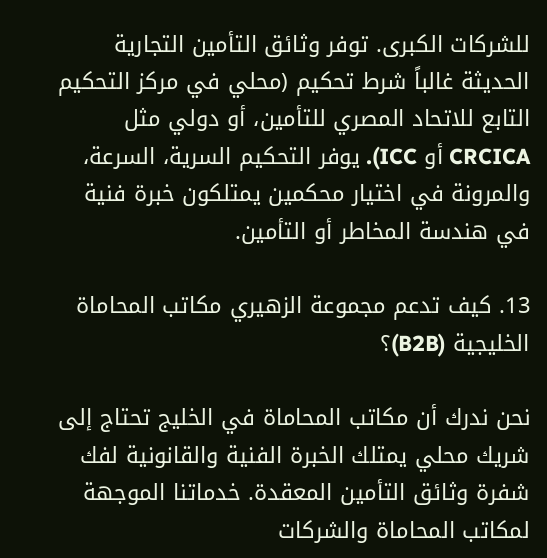للشركات الكبرى. توفر وثائق التأمين التجارية الحديثة غالباً شرط تحكيم (محلي في مركز التحكيم التابع للاتحاد المصري للتأمين، أو دولي مثل CRCICA أو ICC). يوفر التحكيم السرية، السرعة، والمرونة في اختيار محكمين يمتلكون خبرة فنية في هندسة المخاطر أو التأمين.

13. كيف تدعم مجموعة الزهيري مكاتب المحاماة الخليجية (B2B)؟

نحن ندرك أن مكاتب المحاماة في الخليج تحتاج إلى شريك محلي يمتلك الخبرة الفنية والقانونية لفك شفرة وثائق التأمين المعقدة. خدماتنا الموجهة لمكاتب المحاماة والشركات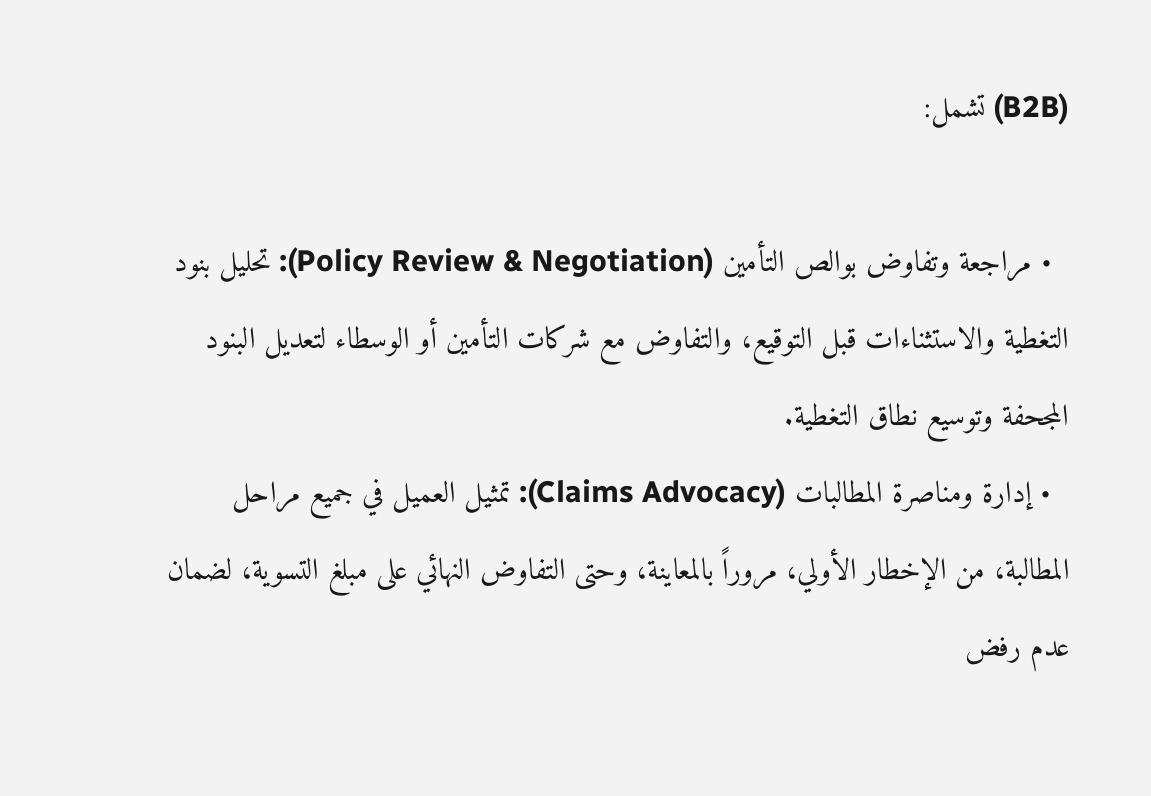(B2B) تشمل:

  • مراجعة وتفاوض بوالص التأمين (Policy Review & Negotiation): تحليل بنود التغطية والاستثناءات قبل التوقيع، والتفاوض مع شركات التأمين أو الوسطاء لتعديل البنود المجحفة وتوسيع نطاق التغطية.
  • إدارة ومناصرة المطالبات (Claims Advocacy): تمثيل العميل في جميع مراحل المطالبة، من الإخطار الأولي، مروراً بالمعاينة، وحتى التفاوض النهائي على مبلغ التسوية، لضمان عدم رفض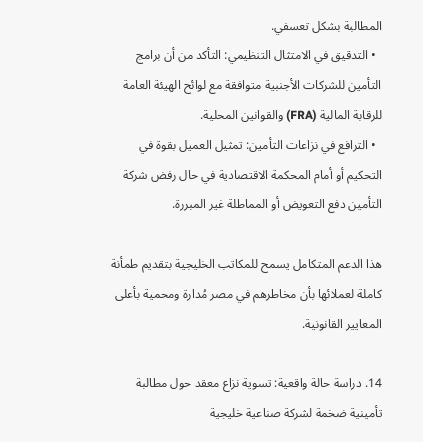المطالبة بشكل تعسفي.
  • التدقيق في الامتثال التنظيمي: التأكد من أن برامج التأمين للشركات الأجنبية متوافقة مع لوائح الهيئة العامة للرقابة المالية (FRA) والقوانين المحلية.
  • الترافع في نزاعات التأمين: تمثيل العميل بقوة في التحكيم أو أمام المحكمة الاقتصادية في حال رفض شركة التأمين دفع التعويض أو المماطلة غير المبررة.

هذا الدعم المتكامل يسمح للمكاتب الخليجية بتقديم طمأنة كاملة لعملائها بأن مخاطرهم في مصر مُدارة ومحمية بأعلى المعايير القانونية.

14. دراسة حالة واقعية: تسوية نزاع معقد حول مطالبة تأمينية ضخمة لشركة صناعية خليجية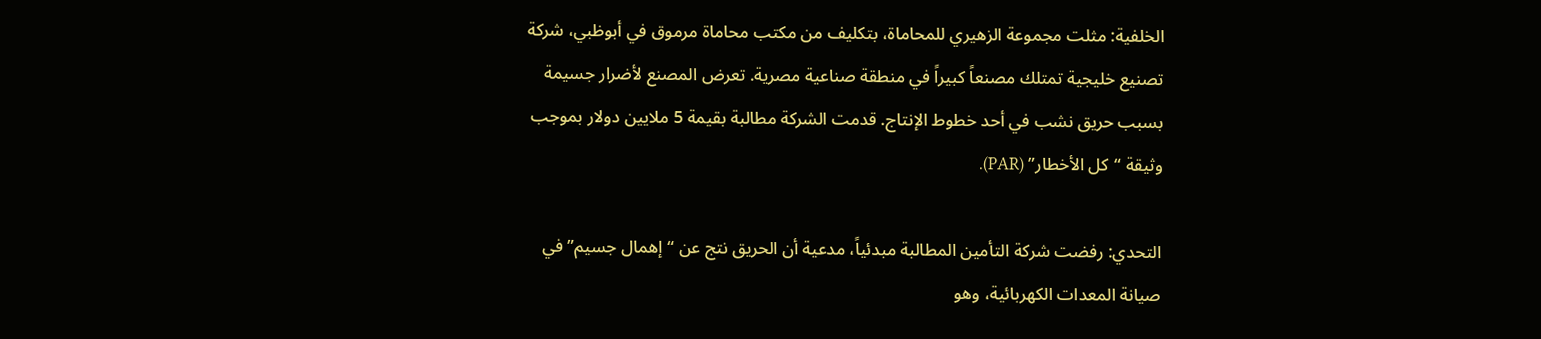الخلفية: مثلت مجموعة الزهيري للمحاماة، بتكليف من مكتب محاماة مرموق في أبوظبي، شركة تصنيع خليجية تمتلك مصنعاً كبيراً في منطقة صناعية مصرية. تعرض المصنع لأضرار جسيمة بسبب حريق نشب في أحد خطوط الإنتاج. قدمت الشركة مطالبة بقيمة 5 ملايين دولار بموجب وثيقة “كل الأخطار” (PAR).

التحدي: رفضت شركة التأمين المطالبة مبدئياً، مدعية أن الحريق نتج عن “إهمال جسيم” في صيانة المعدات الكهربائية، وهو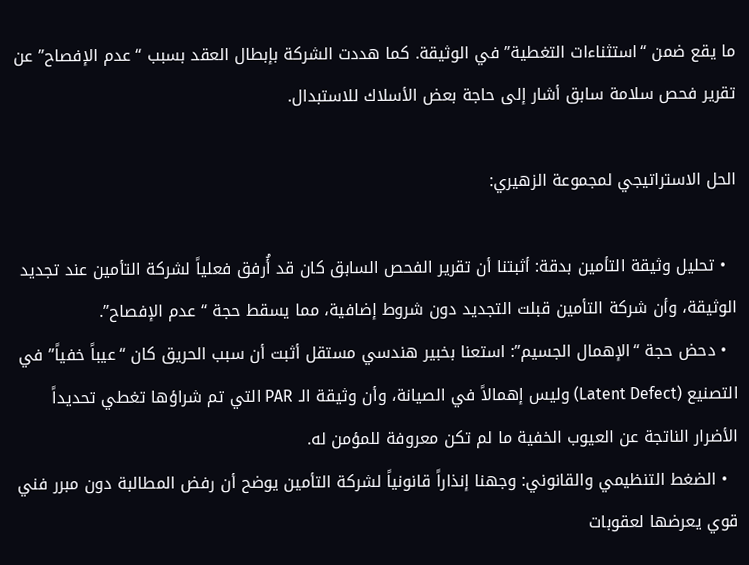ما يقع ضمن “استثناءات التغطية” في الوثيقة. كما هددت الشركة بإبطال العقد بسبب “عدم الإفصاح” عن تقرير فحص سلامة سابق أشار إلى حاجة بعض الأسلاك للاستبدال.

الحل الاستراتيجي لمجموعة الزهيري:

  • تحليل وثيقة التأمين بدقة: أثبتنا أن تقرير الفحص السابق كان قد أُرفق فعلياً لشركة التأمين عند تجديد الوثيقة، وأن شركة التأمين قبلت التجديد دون شروط إضافية، مما يسقط حجة “عدم الإفصاح”.
  • دحض حجة “الإهمال الجسيم”: استعنا بخبير هندسي مستقل أثبت أن سبب الحريق كان “عيباً خفياً” في التصنيع (Latent Defect) وليس إهمالاً في الصيانة، وأن وثيقة الـ PAR التي تم شراؤها تغطي تحديداً الأضرار الناتجة عن العيوب الخفية ما لم تكن معروفة للمؤمن له.
  • الضغط التنظيمي والقانوني: وجهنا إنذاراً قانونياً لشركة التأمين يوضح أن رفض المطالبة دون مبرر فني قوي يعرضها لعقوبات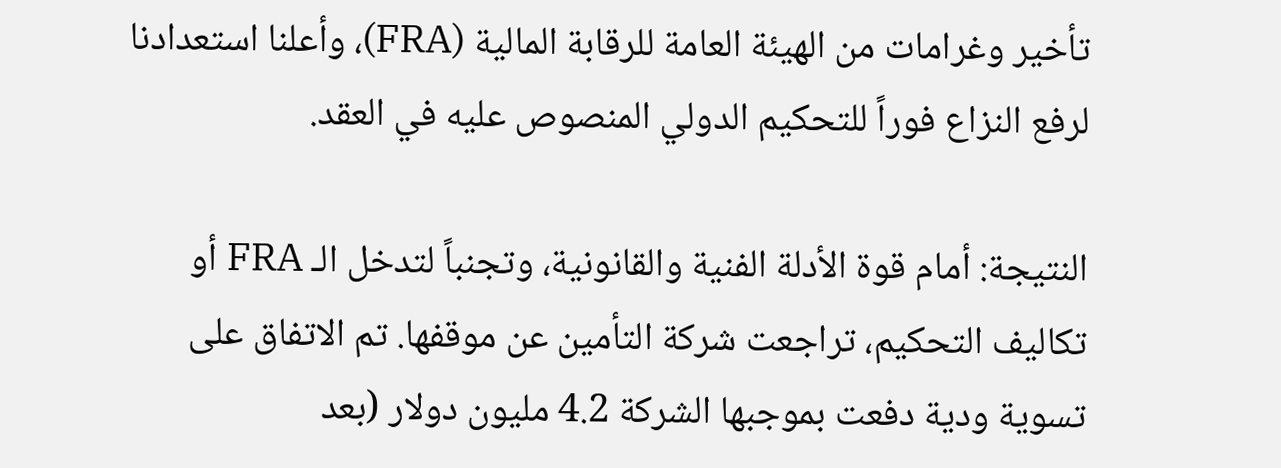تأخير وغرامات من الهيئة العامة للرقابة المالية (FRA)، وأعلنا استعدادنا لرفع النزاع فوراً للتحكيم الدولي المنصوص عليه في العقد.

النتيجة: أمام قوة الأدلة الفنية والقانونية، وتجنباً لتدخل الـ FRA أو تكاليف التحكيم، تراجعت شركة التأمين عن موقفها. تم الاتفاق على تسوية ودية دفعت بموجبها الشركة 4.2 مليون دولار (بعد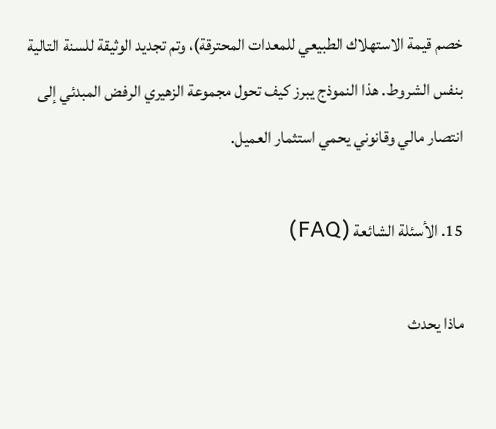خصم قيمة الاستهلاك الطبيعي للمعدات المحترقة)، وتم تجديد الوثيقة للسنة التالية بنفس الشروط. هذا النموذج يبرز كيف تحول مجموعة الزهيري الرفض المبدئي إلى انتصار مالي وقانوني يحمي استثمار العميل.

15. الأسئلة الشائعة (FAQ)

ماذا يحدث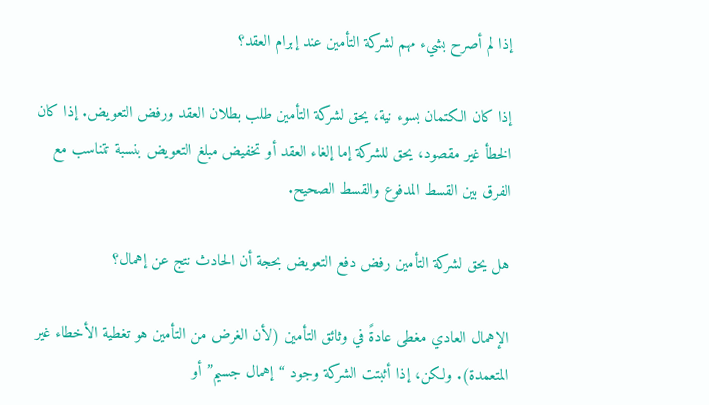إذا لم أصرح بشيء مهم لشركة التأمين عند إبرام العقد؟

إذا كان الكتمان بسوء نية، يحق لشركة التأمين طلب بطلان العقد ورفض التعويض. إذا كان الخطأ غير مقصود، يحق للشركة إما إلغاء العقد أو تخفيض مبلغ التعويض بنسبة تتناسب مع الفرق بين القسط المدفوع والقسط الصحيح.

هل يحق لشركة التأمين رفض دفع التعويض بحجة أن الحادث نتج عن إهمال؟

الإهمال العادي مغطى عادةً في وثائق التأمين (لأن الغرض من التأمين هو تغطية الأخطاء غير المتعمدة). ولكن، إذا أثبتت الشركة وجود “إهمال جسيم” أو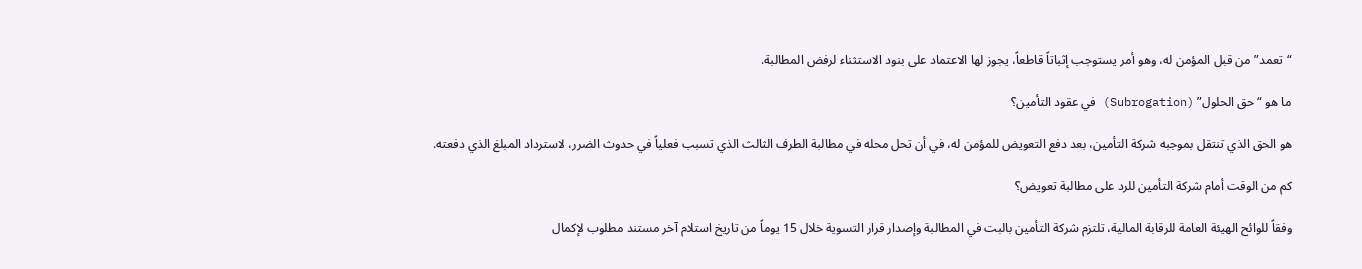“تعمد” من قبل المؤمن له، وهو أمر يستوجب إثباتاً قاطعاً، يجوز لها الاعتماد على بنود الاستثناء لرفض المطالبة.

ما هو “حق الحلول” (Subrogation) في عقود التأمين؟

هو الحق الذي تنتقل بموجبه شركة التأمين، بعد دفع التعويض للمؤمن له، في أن تحل محله في مطالبة الطرف الثالث الذي تسبب فعلياً في حدوث الضرر، لاسترداد المبلغ الذي دفعته.

كم من الوقت أمام شركة التأمين للرد على مطالبة تعويض؟

وفقاً للوائح الهيئة العامة للرقابة المالية، تلتزم شركة التأمين بالبت في المطالبة وإصدار قرار التسوية خلال 15 يوماً من تاريخ استلام آخر مستند مطلوب لإكمال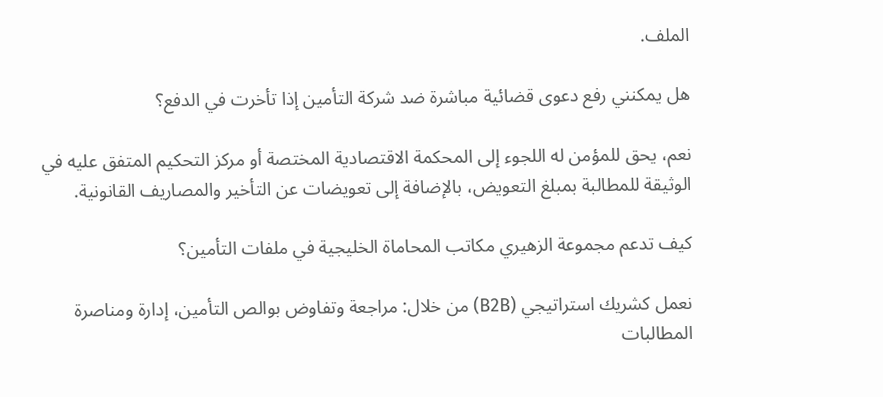الملف.

هل يمكنني رفع دعوى قضائية مباشرة ضد شركة التأمين إذا تأخرت في الدفع؟

نعم، يحق للمؤمن له اللجوء إلى المحكمة الاقتصادية المختصة أو مركز التحكيم المتفق عليه في الوثيقة للمطالبة بمبلغ التعويض، بالإضافة إلى تعويضات عن التأخير والمصاريف القانونية.

كيف تدعم مجموعة الزهيري مكاتب المحاماة الخليجية في ملفات التأمين؟

نعمل كشريك استراتيجي (B2B) من خلال: مراجعة وتفاوض بوالص التأمين، إدارة ومناصرة المطالبات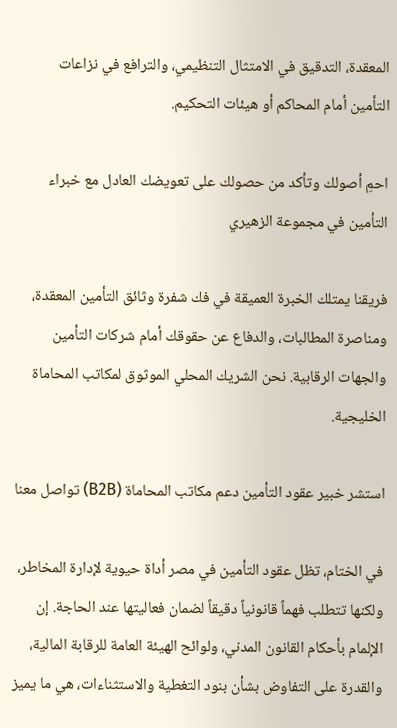المعقدة، التدقيق في الامتثال التنظيمي، والترافع في نزاعات التأمين أمام المحاكم أو هيئات التحكيم.

احمِ أصولك وتأكد من حصولك على تعويضك العادل مع خبراء التأمين في مجموعة الزهيري

فريقنا يمتلك الخبرة العميقة في فك شفرة وثائق التأمين المعقدة، ومناصرة المطالبات، والدفاع عن حقوقك أمام شركات التأمين والجهات الرقابية. نحن الشريك المحلي الموثوق لمكاتب المحاماة الخليجية.

استشر خبير عقود التأمين دعم مكاتب المحاماة (B2B) تواصل معنا

في الختام، تظل عقود التأمين في مصر أداة حيوية لإدارة المخاطر، ولكنها تتطلب فهماً قانونياً دقيقاً لضمان فعاليتها عند الحاجة. إن الإلمام بأحكام القانون المدني، ولوائح الهيئة العامة للرقابة المالية، والقدرة على التفاوض بشأن بنود التغطية والاستثناءات، هي ما يميز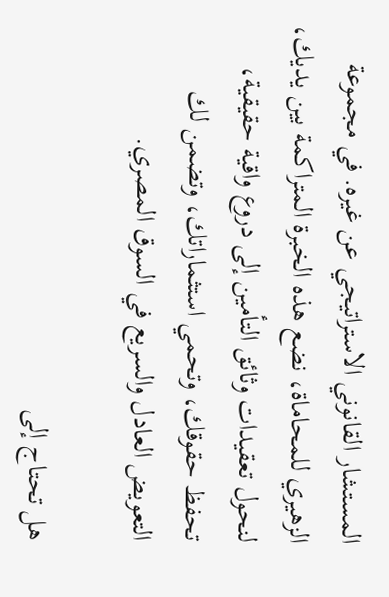المستشار القانوني الاستراتيجي عن غيره. في مجموعة الزهيري للمحاماة، نضع هذه الخبرة المتراكمة بين يديك، لنحول تعقيدات وثائق التأمين إلى دروع واقية حقيقية، تحفظ حقوقك، وتحمي استثماراتك، وتضمن لك التعويض العادل والسريع في السوق المصري.

هل تحتاج إلى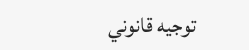توجيه قانوني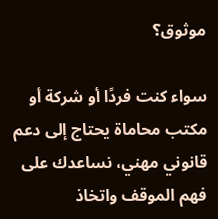موثوق؟

سواء كنت فردًا أو شركة أو مكتب محاماة يحتاج إلى دعم قانوني مهني، نساعدك على فهم الموقف واتخاذ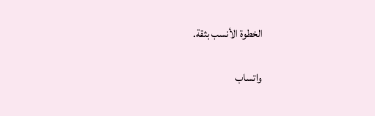الخطوة الأنسب بثقة.

واتساب